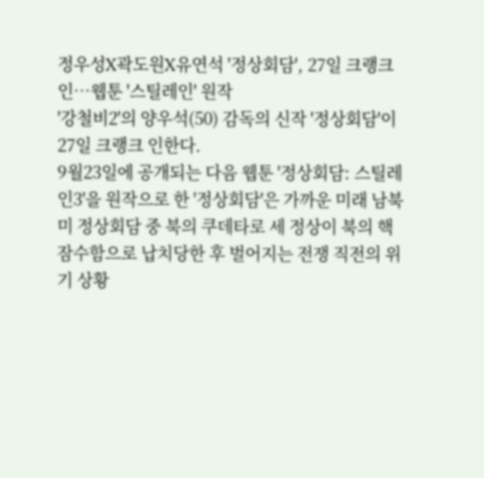정우성X곽도원X유연석 '정상회담', 27일 크랭크인…웹툰 '스틸레인' 원작
'강철비2'의 양우석(50) 감독의 신작 '정상회담'이 27일 크랭크 인한다.
9월23일에 공개되는 다음 웹툰 '정상회담: 스틸레인3'을 원작으로 한 '정상회담'은 가까운 미래 남북미 정상회담 중 북의 쿠데타로 세 정상이 북의 핵잠수함으로 납치당한 후 벌어지는 전쟁 직전의 위기 상황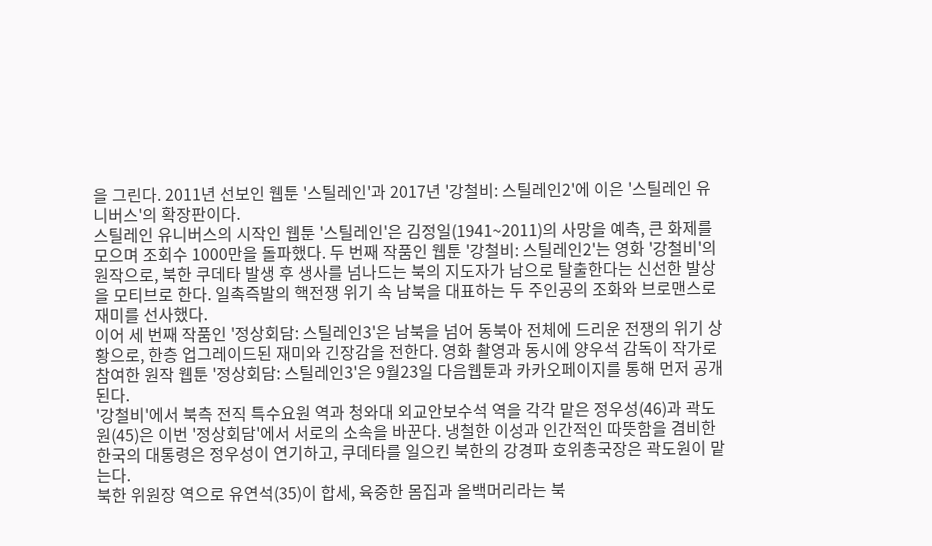을 그린다. 2011년 선보인 웹툰 '스틸레인'과 2017년 '강철비: 스틸레인2'에 이은 '스틸레인 유니버스'의 확장판이다.
스틸레인 유니버스의 시작인 웹툰 '스틸레인'은 김정일(1941~2011)의 사망을 예측, 큰 화제를 모으며 조회수 1000만을 돌파했다. 두 번째 작품인 웹툰 '강철비: 스틸레인2'는 영화 '강철비'의 원작으로, 북한 쿠데타 발생 후 생사를 넘나드는 북의 지도자가 남으로 탈출한다는 신선한 발상을 모티브로 한다. 일촉즉발의 핵전쟁 위기 속 남북을 대표하는 두 주인공의 조화와 브로맨스로 재미를 선사했다.
이어 세 번째 작품인 '정상회담: 스틸레인3'은 남북을 넘어 동북아 전체에 드리운 전쟁의 위기 상황으로, 한층 업그레이드된 재미와 긴장감을 전한다. 영화 촬영과 동시에 양우석 감독이 작가로 참여한 원작 웹툰 '정상회담: 스틸레인3'은 9월23일 다음웹툰과 카카오페이지를 통해 먼저 공개된다.
'강철비'에서 북측 전직 특수요원 역과 청와대 외교안보수석 역을 각각 맡은 정우성(46)과 곽도원(45)은 이번 '정상회담'에서 서로의 소속을 바꾼다. 냉철한 이성과 인간적인 따뜻함을 겸비한 한국의 대통령은 정우성이 연기하고, 쿠데타를 일으킨 북한의 강경파 호위총국장은 곽도원이 맡는다.
북한 위원장 역으로 유연석(35)이 합세, 육중한 몸집과 올백머리라는 북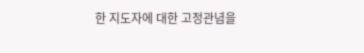한 지도자에 대한 고정관념을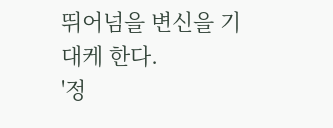뛰어넘을 변신을 기대케 한다.
'정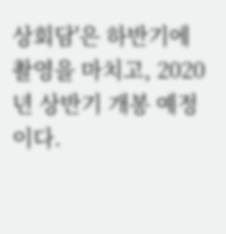상회담'은 하반기에 촬영을 마치고, 2020년 상반기 개봉 예정이다.